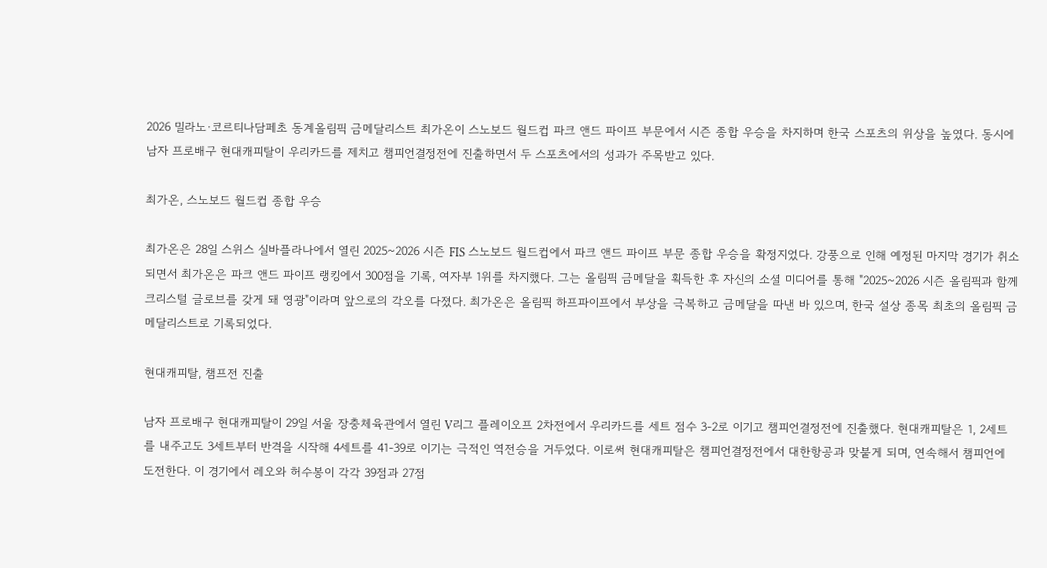2026 밀라노·코르티나담페초 동계올림픽 금메달리스트 최가온이 스노보드 월드컵 파크 앤드 파이프 부문에서 시즌 종합 우승을 차지하며 한국 스포츠의 위상을 높였다. 동시에 남자 프로배구 현대캐피탈이 우리카드를 제치고 챔피언결정전에 진출하면서 두 스포츠에서의 성과가 주목받고 있다.

최가온, 스노보드 월드컵 종합 우승

최가온은 28일 스위스 실바플라나에서 열린 2025~2026 시즌 FIS 스노보드 월드컵에서 파크 앤드 파이프 부문 종합 우승을 확정지었다. 강풍으로 인해 예정된 마지막 경기가 취소되면서 최가온은 파크 앤드 파이프 랭킹에서 300점을 기록, 여자부 1위를 차지했다. 그는 올림픽 금메달을 획득한 후 자신의 소셜 미디어를 통해 "2025~2026 시즌 올림픽과 함께 크리스털 글로브를 갖게 돼 영광"이라며 앞으로의 각오를 다졌다. 최가온은 올림픽 하프파이프에서 부상을 극복하고 금메달을 따낸 바 있으며, 한국 설상 종목 최초의 올림픽 금메달리스트로 기록되었다.

현대캐피탈, 챔프전 진출

남자 프로배구 현대캐피탈이 29일 서울 장충체육관에서 열린 V리그 플레이오프 2차전에서 우리카드를 세트 점수 3-2로 이기고 챔피언결정전에 진출했다. 현대캐피탈은 1, 2세트를 내주고도 3세트부터 반격을 시작해 4세트를 41-39로 이기는 극적인 역전승을 거두었다. 이로써 현대캐피탈은 챔피언결정전에서 대한항공과 맞붙게 되며, 연속해서 챔피언에 도전한다. 이 경기에서 레오와 허수봉이 각각 39점과 27점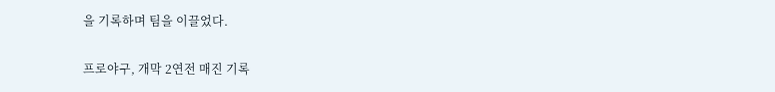을 기록하며 팀을 이끌었다.

프로야구, 개막 2연전 매진 기록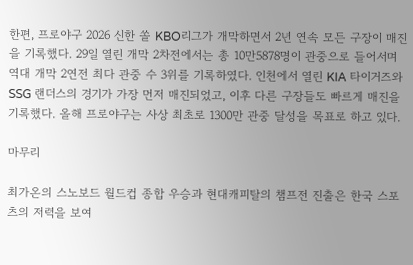한편, 프로야구 2026 신한 쏠 KBO리그가 개막하면서 2년 연속 모든 구장이 매진을 기록했다. 29일 열린 개막 2차전에서는 총 10만5878명이 관중으로 들어서며 역대 개막 2연전 최다 관중 수 3위를 기록하였다. 인천에서 열린 KIA 타이거즈와 SSG 랜더스의 경기가 가장 먼저 매진되었고, 이후 다른 구장들도 빠르게 매진을 기록했다. 올해 프로야구는 사상 최초로 1300만 관중 달성을 목표로 하고 있다.

마무리

최가온의 스노보드 월드컵 종합 우승과 현대캐피탈의 챔프전 진출은 한국 스포츠의 저력을 보여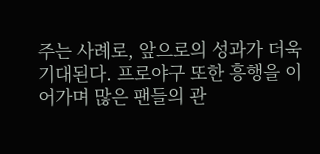주는 사례로, 앞으로의 성과가 더욱 기대된다. 프로야구 또한 흥행을 이어가며 많은 팬들의 관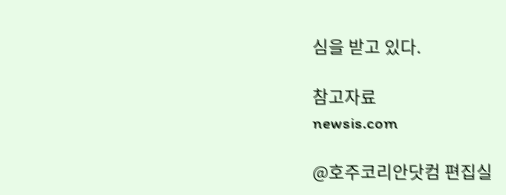심을 받고 있다.

참고자료
newsis.com

@호주코리안닷컴 편집실